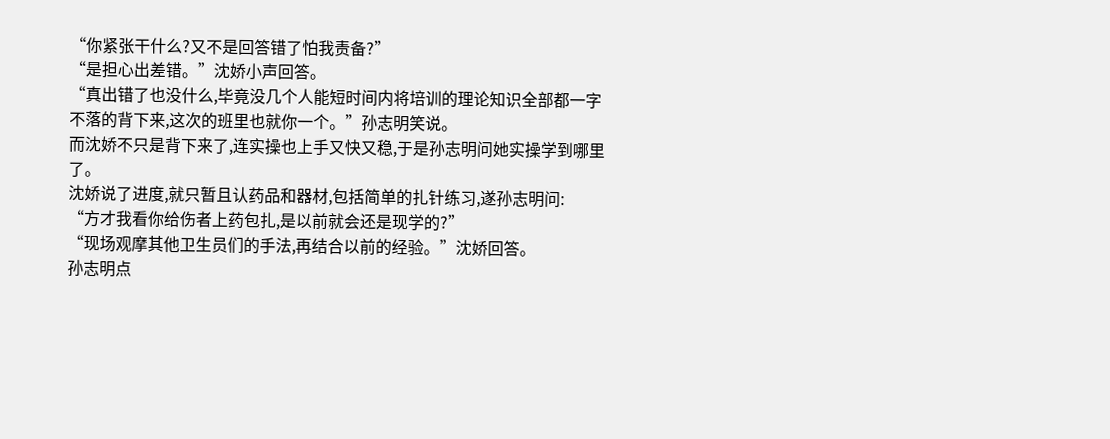“你紧张干什么?又不是回答错了怕我责备?”
“是担心出差错。”沈娇小声回答。
“真出错了也没什么,毕竟没几个人能短时间内将培训的理论知识全部都一字不落的背下来,这次的班里也就你一个。”孙志明笑说。
而沈娇不只是背下来了,连实操也上手又快又稳,于是孙志明问她实操学到哪里了。
沈娇说了进度,就只暂且认药品和器材,包括简单的扎针练习,遂孙志明问:
“方才我看你给伤者上药包扎,是以前就会还是现学的?”
“现场观摩其他卫生员们的手法,再结合以前的经验。”沈娇回答。
孙志明点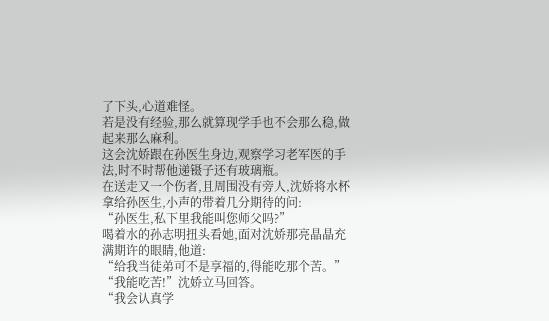了下头,心道难怪。
若是没有经验,那么就算现学手也不会那么稳,做起来那么麻利。
这会沈娇跟在孙医生身边,观察学习老军医的手法,时不时帮他递镊子还有玻璃瓶。
在送走又一个伤者,且周围没有旁人,沈娇将水杯拿给孙医生,小声的带着几分期待的问:
“孙医生,私下里我能叫您师父吗?”
喝着水的孙志明扭头看她,面对沈娇那亮晶晶充满期许的眼睛,他道:
“给我当徒弟可不是享福的,得能吃那个苦。”
“我能吃苦!”沈娇立马回答。
“我会认真学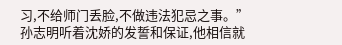习,不给师门丢脸,不做违法犯忌之事。”
孙志明听着沈娇的发誓和保证,他相信就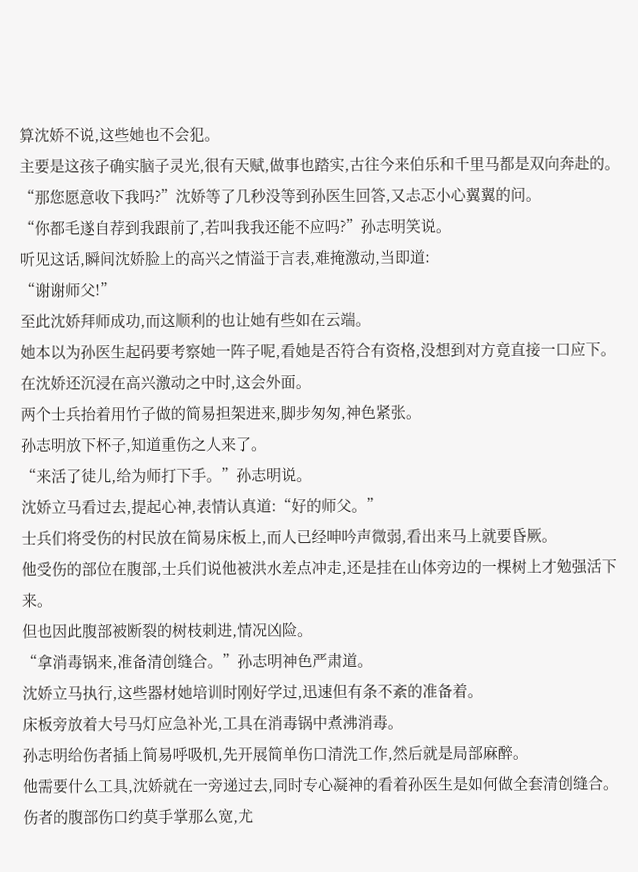算沈娇不说,这些她也不会犯。
主要是这孩子确实脑子灵光,很有天赋,做事也踏实,古往今来伯乐和千里马都是双向奔赴的。
“那您愿意收下我吗?”沈娇等了几秒没等到孙医生回答,又忐忑小心翼翼的问。
“你都毛遂自荐到我跟前了,若叫我我还能不应吗?”孙志明笑说。
听见这话,瞬间沈娇脸上的高兴之情溢于言表,难掩激动,当即道:
“谢谢师父!”
至此沈娇拜师成功,而这顺利的也让她有些如在云端。
她本以为孙医生起码要考察她一阵子呢,看她是否符合有资格,没想到对方竟直接一口应下。
在沈娇还沉浸在高兴激动之中时,这会外面。
两个士兵抬着用竹子做的简易担架进来,脚步匆匆,神色紧张。
孙志明放下杯子,知道重伤之人来了。
“来活了徒儿,给为师打下手。”孙志明说。
沈娇立马看过去,提起心神,表情认真道:“好的师父。”
士兵们将受伤的村民放在简易床板上,而人已经呻吟声微弱,看出来马上就要昏厥。
他受伤的部位在腹部,士兵们说他被洪水差点冲走,还是挂在山体旁边的一棵树上才勉强活下来。
但也因此腹部被断裂的树枝刺进,情况凶险。
“拿消毒锅来,准备清创缝合。”孙志明神色严肃道。
沈娇立马执行,这些器材她培训时刚好学过,迅速但有条不紊的准备着。
床板旁放着大号马灯应急补光,工具在消毒锅中煮沸消毒。
孙志明给伤者插上简易呼吸机,先开展简单伤口清洗工作,然后就是局部麻醉。
他需要什么工具,沈娇就在一旁递过去,同时专心凝神的看着孙医生是如何做全套清创缝合。
伤者的腹部伤口约莫手掌那么宽,尤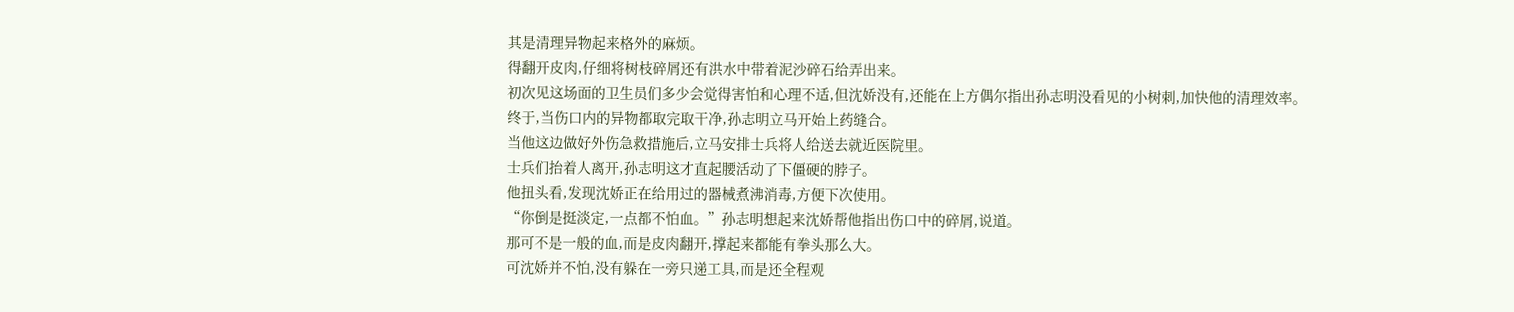其是清理异物起来格外的麻烦。
得翻开皮肉,仔细将树枝碎屑还有洪水中带着泥沙碎石给弄出来。
初次见这场面的卫生员们多少会觉得害怕和心理不适,但沈娇没有,还能在上方偶尔指出孙志明没看见的小树刺,加快他的清理效率。
终于,当伤口内的异物都取完取干净,孙志明立马开始上药缝合。
当他这边做好外伤急救措施后,立马安排士兵将人给送去就近医院里。
士兵们抬着人离开,孙志明这才直起腰活动了下僵硬的脖子。
他扭头看,发现沈娇正在给用过的器械煮沸消毒,方便下次使用。
“你倒是挺淡定,一点都不怕血。”孙志明想起来沈娇帮他指出伤口中的碎屑,说道。
那可不是一般的血,而是皮肉翻开,撑起来都能有拳头那么大。
可沈娇并不怕,没有躲在一旁只递工具,而是还全程观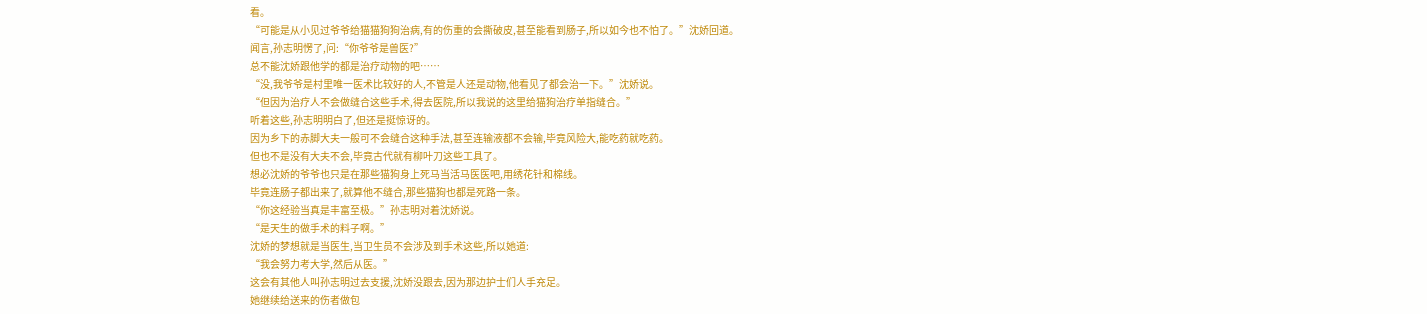看。
“可能是从小见过爷爷给猫猫狗狗治病,有的伤重的会撕破皮,甚至能看到肠子,所以如今也不怕了。”沈娇回道。
闻言,孙志明愣了,问:“你爷爷是兽医?”
总不能沈娇跟他学的都是治疗动物的吧……
“没,我爷爷是村里唯一医术比较好的人,不管是人还是动物,他看见了都会治一下。”沈娇说。
“但因为治疗人不会做缝合这些手术,得去医院,所以我说的这里给猫狗治疗单指缝合。”
听着这些,孙志明明白了,但还是挺惊讶的。
因为乡下的赤脚大夫一般可不会缝合这种手法,甚至连输液都不会输,毕竟风险大,能吃药就吃药。
但也不是没有大夫不会,毕竟古代就有柳叶刀这些工具了。
想必沈娇的爷爷也只是在那些猫狗身上死马当活马医医吧,用绣花针和棉线。
毕竟连肠子都出来了,就算他不缝合,那些猫狗也都是死路一条。
“你这经验当真是丰富至极。”孙志明对着沈娇说。
“是天生的做手术的料子啊。”
沈娇的梦想就是当医生,当卫生员不会涉及到手术这些,所以她道:
“我会努力考大学,然后从医。”
这会有其他人叫孙志明过去支援,沈娇没跟去,因为那边护士们人手充足。
她继续给送来的伤者做包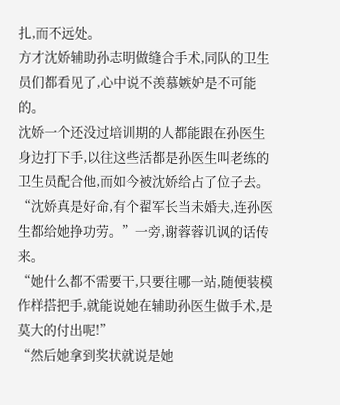扎,而不远处。
方才沈娇辅助孙志明做缝合手术,同队的卫生员们都看见了,心中说不羡慕嫉妒是不可能的。
沈娇一个还没过培训期的人都能跟在孙医生身边打下手,以往这些活都是孙医生叫老练的卫生员配合他,而如今被沈娇给占了位子去。
“沈娇真是好命,有个翟军长当未婚夫,连孙医生都给她挣功劳。”一旁,谢蓉蓉讥讽的话传来。
“她什么都不需要干,只要往哪一站,随便装模作样搭把手,就能说她在辅助孙医生做手术,是莫大的付出呢!”
“然后她拿到奖状就说是她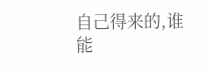自己得来的,谁能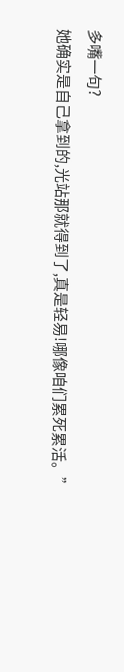多嘴一句?
她确实是自己拿到的,光站那就得到了,真是轻易!哪像咱们累死累活。”